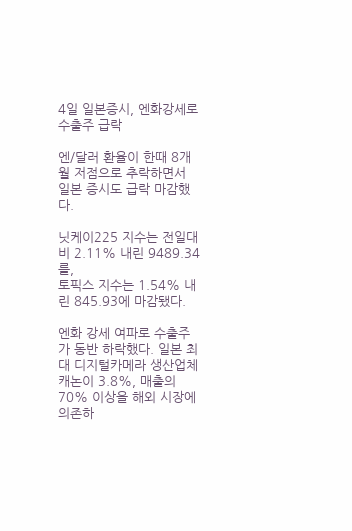4일 일본증시, 엔화강세로 수출주 급락

엔/달러 환율이 한때 8개월 저점으로 추락하면서 일본 증시도 급락 마감했다.

닛케이225 지수는 전일대비 2.11% 내린 9489.34를,
토픽스 지수는 1.54% 내린 845.93에 마감됐다.

엔화 강세 여파로 수출주가 동반 하락했다. 일본 최대 디지털카메라 생산업체 캐논이 3.8%, 매출의 70% 이상을 해외 시장에 의존하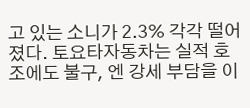고 있는 소니가 2.3% 각각 떨어졌다. 토요타자동차는 실적 호조에도 불구, 엔 강세 부담을 이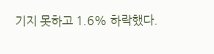기지 못하고 1.6% 하락했다.